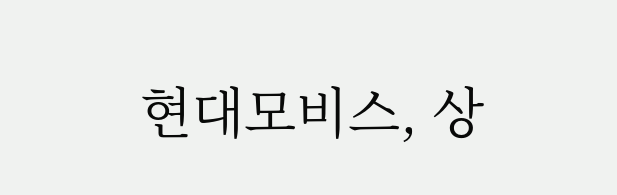현대모비스, 상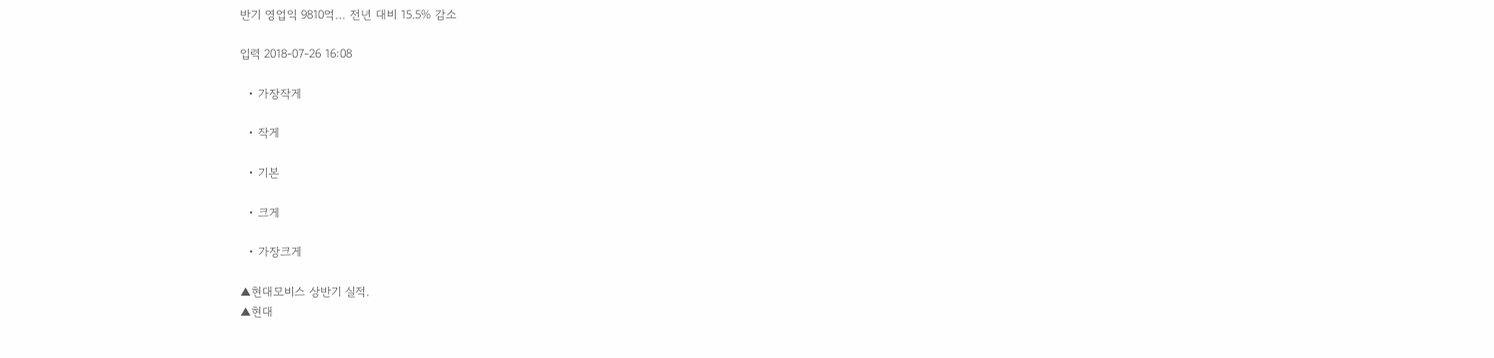반기 영업익 9810억… 전년 대비 15.5% 감소

입력 2018-07-26 16:08

  • 가장작게

  • 작게

  • 기본

  • 크게

  • 가장크게

▲현대모비스 상반기 실적.
▲현대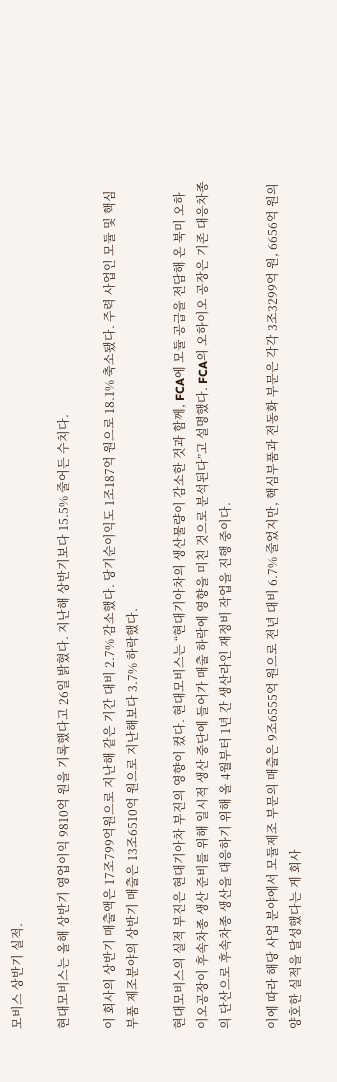모비스 상반기 실적.

현대모비스는 올해 상반기 영업이익 9810억 원을 기록했다고 26일 밝혔다. 지난해 상반기보다 15.5% 줄어든 수치다.

이 회사의 상반기 매출액은 17조799억원으로 지난해 같은 기간 대비 2.7% 감소했다. 당기순이익도 1조187억 원으로 18.1% 축소됐다. 주력 사업인 모듈 및 핵심부품 제조분야의 상반기 매출은 13조6510억 원으로 지난해보다 3.7% 하락했다.

현대모비스의 실적 부진은 현대기아차 부진의 영향이 컸다. 현대모비스는 “현대기아차의 생산물량이 감소한 것과 함께, FCA에 모듈 공급을 전담해 온 북미 오하이오공장이 후속차종 생산 준비를 위해 일시적 생산 중단에 들어가 매출 하락에 영향을 미친 것으로 분석된다”고 설명했다. FCA의 오하이오 공장은 기존 대응차종의 단산으로 후속차종 생산을 대응하기 위해 올 4월부터 1년 간 생산라인 재정비 작업을 진행 중이다.

이에 따라 해당 사업 분야에서 모듈제조 부문의 매출은 9조6555억 원으로 전년 대비 6.7% 줄었지만, 핵심부품과 전동화 부문은 각각 3조3299억 원, 6656억 원의 양호한 실적을 달성했다는 게 회사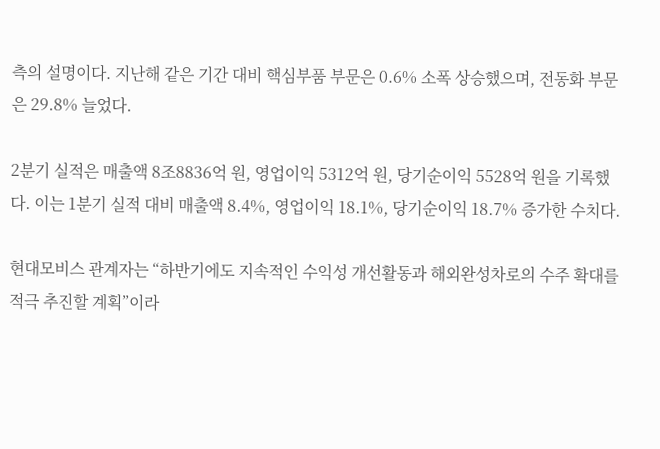측의 설명이다. 지난해 같은 기간 대비 핵심부품 부문은 0.6% 소폭 상승했으며, 전동화 부문은 29.8% 늘었다.

2분기 실적은 매출액 8조8836억 원, 영업이익 5312억 원, 당기순이익 5528억 원을 기록했다. 이는 1분기 실적 대비 매출액 8.4%, 영업이익 18.1%, 당기순이익 18.7% 증가한 수치다.

현대모비스 관계자는 “하반기에도 지속적인 수익성 개선활동과 해외완성차로의 수주 확대를 적극 추진할 계획”이라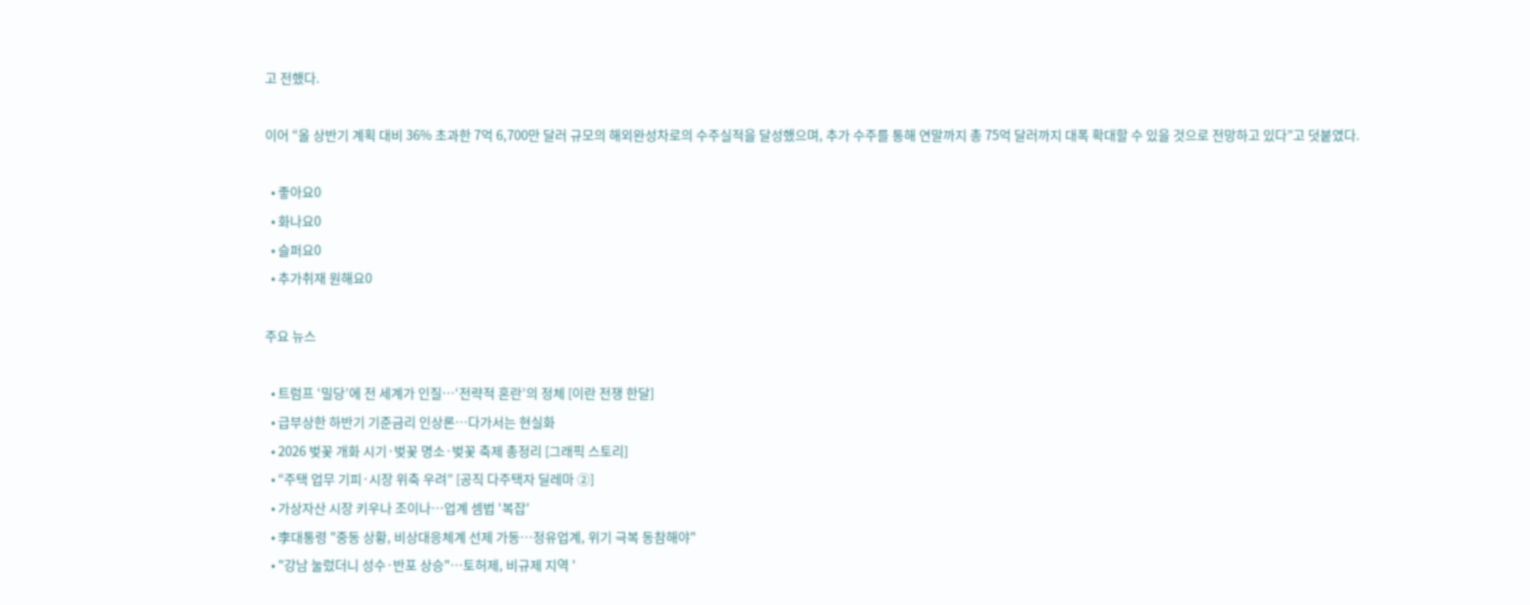고 전했다.

이어 “올 상반기 계획 대비 36% 초과한 7억 6,700만 달러 규모의 해외완성차로의 수주실적을 달성했으며, 추가 수주를 통해 연말까지 총 75억 달러까지 대폭 확대할 수 있을 것으로 전망하고 있다”고 덧붙였다.

  • 좋아요0
  • 화나요0
  • 슬퍼요0
  • 추가취재 원해요0

주요 뉴스

  • 트럼프 ‘밀당’에 전 세계가 인질…‘전략적 혼란’의 정체 [이란 전쟁 한달]
  • 급부상한 하반기 기준금리 인상론…다가서는 현실화
  • 2026 벚꽃 개화 시기·벚꽃 명소·벚꽃 축제 총정리 [그래픽 스토리]
  • “주택 업무 기피·시장 위축 우려” [공직 다주택자 딜레마 ②]
  • 가상자산 시장 키우나 조이나…업계 셈법 '복잡'
  • 李대통령 "중동 상황, 비상대응체계 선제 가동…정유업계, 위기 극복 동참해야"
  • "강남 눌렀더니 성수·반포 상승"⋯토허제, 비규제 지역 '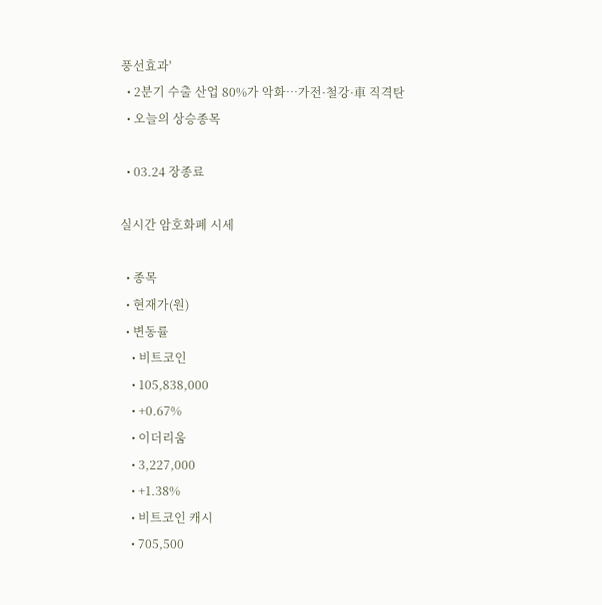풍선효과'
  • 2분기 수출 산업 80%가 악화…가전·철강·車 직격탄
  • 오늘의 상승종목

  • 03.24 장종료

실시간 암호화폐 시세

  • 종목
  • 현재가(원)
  • 변동률
    • 비트코인
    • 105,838,000
    • +0.67%
    • 이더리움
    • 3,227,000
    • +1.38%
    • 비트코인 캐시
    • 705,500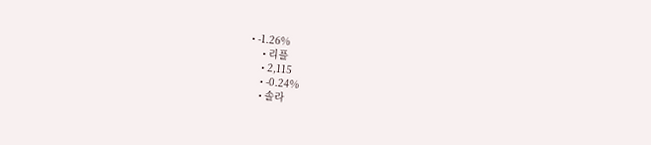• -1.26%
    • 리플
    • 2,115
    • -0.24%
    • 솔라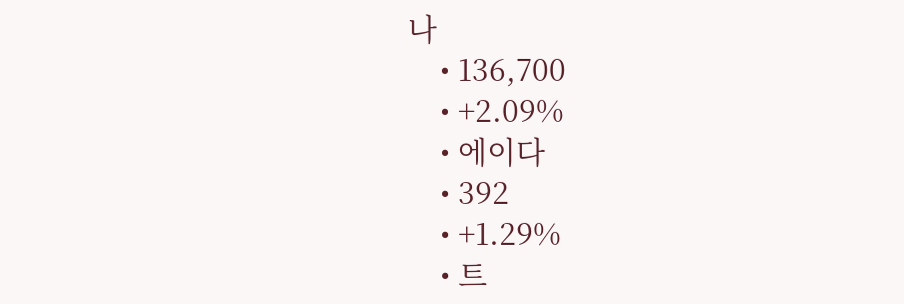나
    • 136,700
    • +2.09%
    • 에이다
    • 392
    • +1.29%
    • 트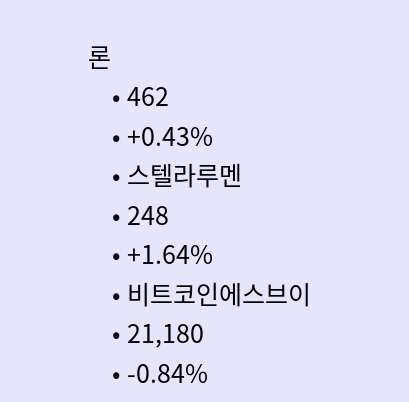론
    • 462
    • +0.43%
    • 스텔라루멘
    • 248
    • +1.64%
    • 비트코인에스브이
    • 21,180
    • -0.84%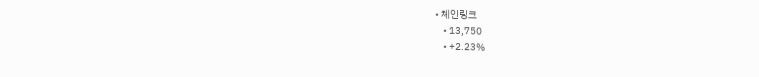• 체인링크
    • 13,750
    • +2.23%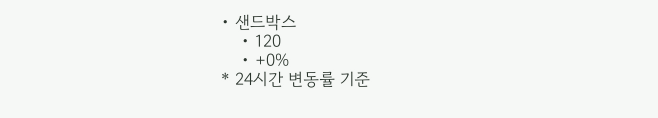• 샌드박스
    • 120
    • +0%
* 24시간 변동률 기준